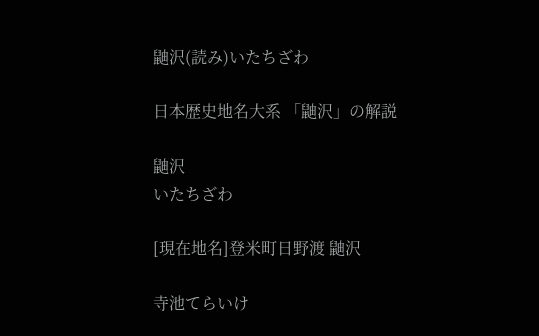鼬沢(読み)いたちざわ

日本歴史地名大系 「鼬沢」の解説

鼬沢
いたちざわ

[現在地名]登米町日野渡 鼬沢

寺池てらいけ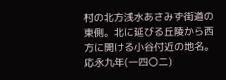村の北方浅水あさみず街道の東側。北に延びる丘陵から西方に開ける小谷付近の地名。応永九年(一四〇二)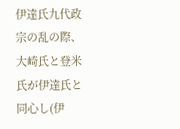伊達氏九代政宗の乱の際、大崎氏と登米氏が伊達氏と同心し(伊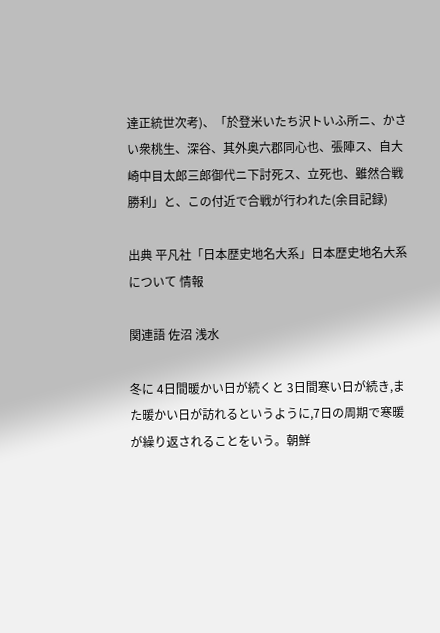達正統世次考)、「於登米いたち沢トいふ所ニ、かさい衆桃生、深谷、其外奥六郡同心也、張陣ス、自大崎中目太郎三郎御代ニ下討死ス、立死也、雖然合戦勝利」と、この付近で合戦が行われた(余目記録)

出典 平凡社「日本歴史地名大系」日本歴史地名大系について 情報

関連語 佐沼 浅水

冬に 4日間暖かい日が続くと 3日間寒い日が続き,また暖かい日が訪れるというように,7日の周期で寒暖が繰り返されることをいう。朝鮮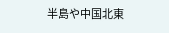半島や中国北東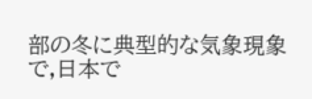部の冬に典型的な気象現象で,日本で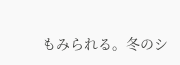もみられる。冬のシ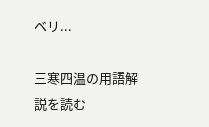ベリ...

三寒四温の用語解説を読む